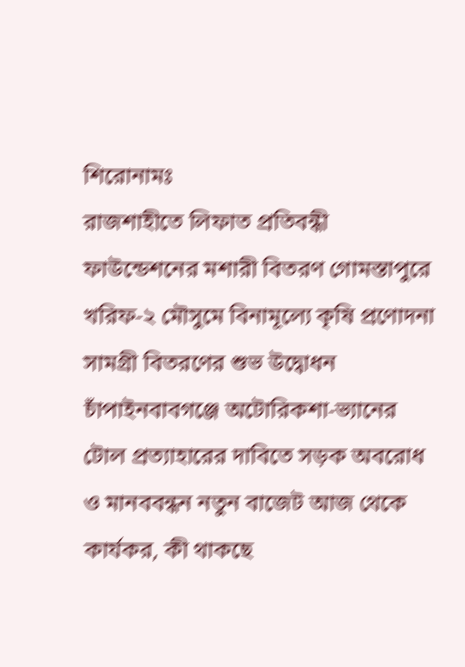শিরোনামঃ
রাজশাহীতে লিফাত প্রতিবন্ধী ফাউন্ডেশনের মশারী বিতরণ গোমস্তাপুরে খরিফ-২ মৌসুমে বিনামূল্যে কৃষি প্রণোদনা সামগ্রী বিতরণের শুভ উদ্বোধন চাঁপাইনবাবগঞ্জে অটোরিকশা-ভ্যানের টোল প্রত্যাহারের দাবিতে সড়ক অবরোধ ও মানববন্ধন নতুন বাজেট আজ থেকে কার্যকর, কী থাকছে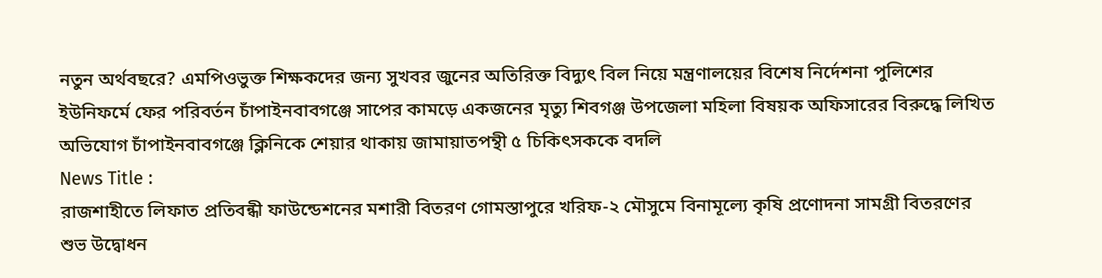নতুন অর্থবছরে? এমপিওভুক্ত শিক্ষকদের জন্য সুখবর জুনের অতিরিক্ত বিদ্যুৎ বিল নিয়ে মন্ত্রণালয়ের বিশেষ নির্দেশনা পুলিশের ইউনিফর্মে ফের পরিবর্তন চাঁপাইনবাবগঞ্জে সাপের কামড়ে একজনের মৃত্যু শিবগঞ্জ উপজেলা মহিলা বিষয়ক অফিসারের বিরুদ্ধে লিখিত অভিযোগ চাঁপাইনবাবগঞ্জে ক্লিনিকে শেয়ার থাকায় জামায়াতপন্থী ৫ চিকিৎসককে বদলি
News Title :
রাজশাহীতে লিফাত প্রতিবন্ধী ফাউন্ডেশনের মশারী বিতরণ গোমস্তাপুরে খরিফ-২ মৌসুমে বিনামূল্যে কৃষি প্রণোদনা সামগ্রী বিতরণের শুভ উদ্বোধন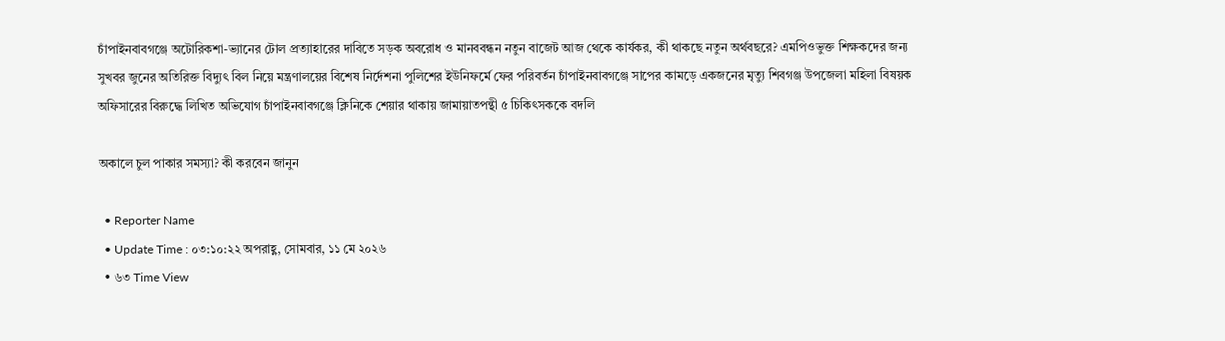চাঁপাইনবাবগঞ্জে অটোরিকশা-ভ্যানের টোল প্রত্যাহারের দাবিতে সড়ক অবরোধ ও মানববন্ধন নতুন বাজেট আজ থেকে কার্যকর, কী থাকছে নতুন অর্থবছরে? এমপিওভুক্ত শিক্ষকদের জন্য সুখবর জুনের অতিরিক্ত বিদ্যুৎ বিল নিয়ে মন্ত্রণালয়ের বিশেষ নির্দেশনা পুলিশের ইউনিফর্মে ফের পরিবর্তন চাঁপাইনবাবগঞ্জে সাপের কামড়ে একজনের মৃত্যু শিবগঞ্জ উপজেলা মহিলা বিষয়ক অফিসারের বিরুদ্ধে লিখিত অভিযোগ চাঁপাইনবাবগঞ্জে ক্লিনিকে শেয়ার থাকায় জামায়াতপন্থী ৫ চিকিৎসককে বদলি

অকালে চুল পাকার সমস্যা? কী করবেন জানুন

  • Reporter Name
  • Update Time : ০৩:১০:২২ অপরাহ্ণ, সোমবার, ১১ মে ২০২৬
  • ৬৩ Time View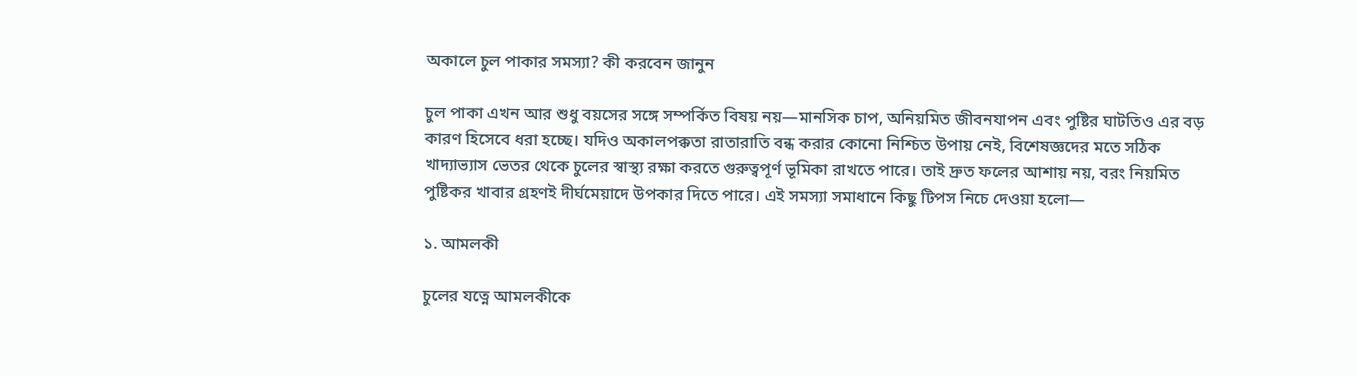অকালে চুল পাকার সমস্যা? কী করবেন জানুন

চুল পাকা এখন আর শুধু বয়সের সঙ্গে সম্পর্কিত বিষয় নয়—মানসিক চাপ, অনিয়মিত জীবনযাপন এবং পুষ্টির ঘাটতিও এর বড় কারণ হিসেবে ধরা হচ্ছে। যদিও অকালপক্কতা রাতারাতি বন্ধ করার কোনো নিশ্চিত উপায় নেই, বিশেষজ্ঞদের মতে সঠিক খাদ্যাভ্যাস ভেতর থেকে চুলের স্বাস্থ্য রক্ষা করতে গুরুত্বপূর্ণ ভূমিকা রাখতে পারে। তাই দ্রুত ফলের আশায় নয়, বরং নিয়মিত পুষ্টিকর খাবার গ্রহণই দীর্ঘমেয়াদে উপকার দিতে পারে। এই সমস্যা সমাধানে কিছু টিপস নিচে দেওয়া হলো—

১. আমলকী

চুলের যত্নে আমলকীকে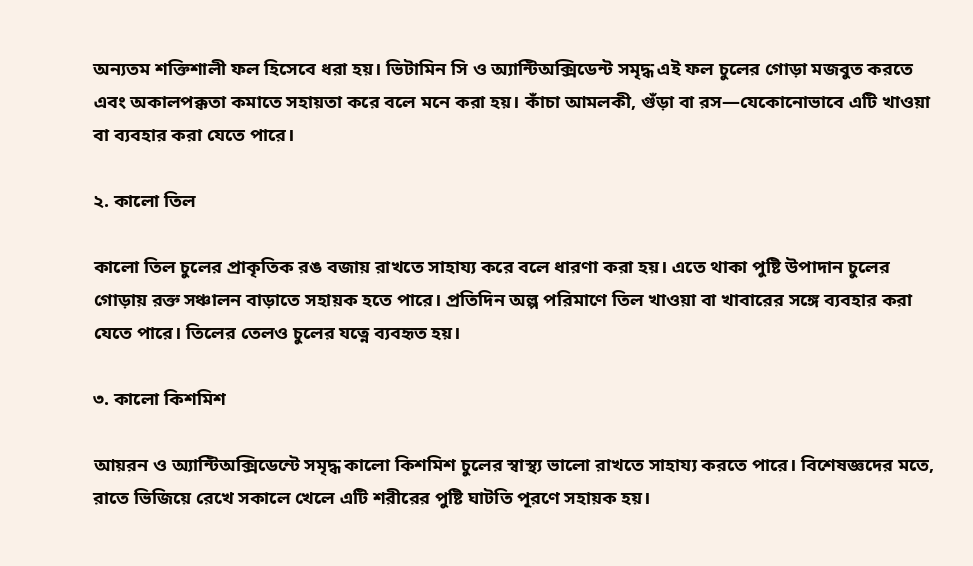অন্যতম শক্তিশালী ফল হিসেবে ধরা হয়। ভিটামিন সি ও অ্যান্টিঅক্সিডেন্ট সমৃদ্ধ এই ফল চুলের গোড়া মজবুত করতে এবং অকালপক্কতা কমাতে সহায়তা করে বলে মনে করা হয়। কাঁচা আমলকী, গুঁড়া বা রস—যেকোনোভাবে এটি খাওয়া বা ব্যবহার করা যেতে পারে।

২. কালো তিল

কালো তিল চুলের প্রাকৃতিক রঙ বজায় রাখতে সাহায্য করে বলে ধারণা করা হয়। এতে থাকা পুষ্টি উপাদান চুলের গোড়ায় রক্ত সঞ্চালন বাড়াতে সহায়ক হতে পারে। প্রতিদিন অল্প পরিমাণে তিল খাওয়া বা খাবারের সঙ্গে ব্যবহার করা যেতে পারে। তিলের তেলও চুলের যত্নে ব্যবহৃত হয়।

৩. কালো কিশমিশ

আয়রন ও অ্যান্টিঅক্সিডেন্টে সমৃদ্ধ কালো কিশমিশ চুলের স্বাস্থ্য ভালো রাখতে সাহায্য করতে পারে। বিশেষজ্ঞদের মতে, রাতে ভিজিয়ে রেখে সকালে খেলে এটি শরীরের পুষ্টি ঘাটতি পূরণে সহায়ক হয়।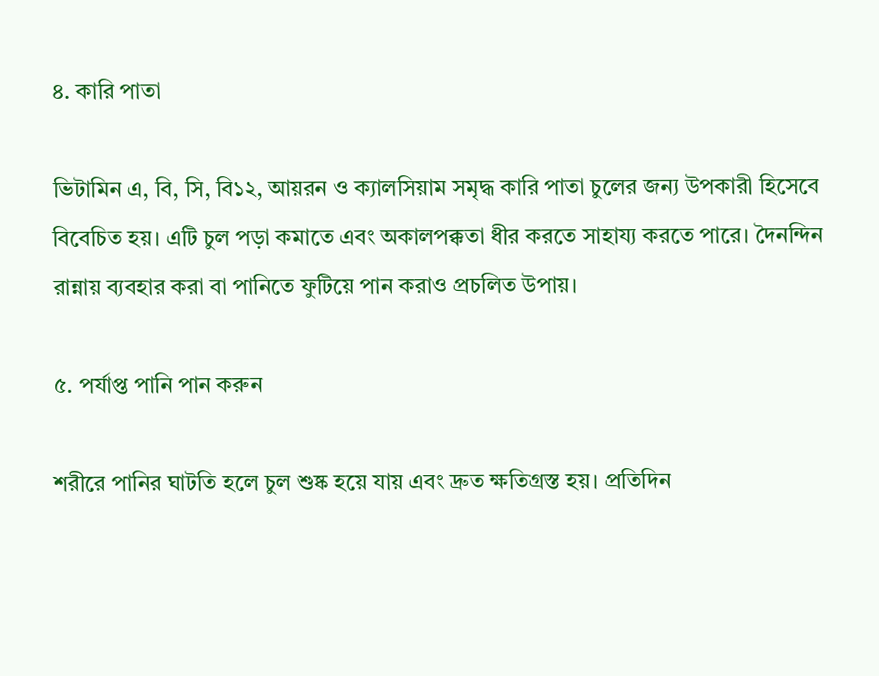৪. কারি পাতা

ভিটামিন এ, বি, সি, বি১২, আয়রন ও ক্যালসিয়াম সমৃদ্ধ কারি পাতা চুলের জন্য উপকারী হিসেবে বিবেচিত হয়। এটি চুল পড়া কমাতে এবং অকালপক্কতা ধীর করতে সাহায্য করতে পারে। দৈনন্দিন রান্নায় ব্যবহার করা বা পানিতে ফুটিয়ে পান করাও প্রচলিত উপায়।

৫. পর্যাপ্ত পানি পান করুন

শরীরে পানির ঘাটতি হলে চুল শুষ্ক হয়ে যায় এবং দ্রুত ক্ষতিগ্রস্ত হয়। প্রতিদিন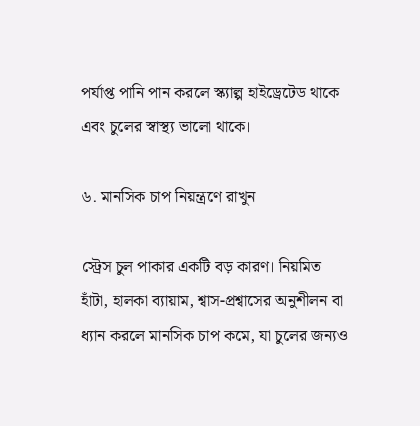পর্যাপ্ত পানি পান করলে স্ক্যাল্প হাইড্রেটেড থাকে এবং চুলের স্বাস্থ্য ভালো থাকে।

৬. মানসিক চাপ নিয়ন্ত্রণে রাখুন

স্ট্রেস চুল পাকার একটি বড় কারণ। নিয়মিত হাঁটা, হালকা ব্যায়াম, শ্বাস-প্রশ্বাসের অনুশীলন বা ধ্যান করলে মানসিক চাপ কমে, যা চুলের জন্যও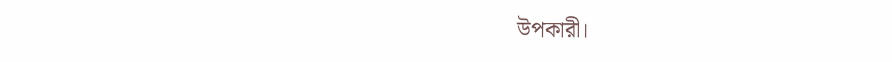উপকারী।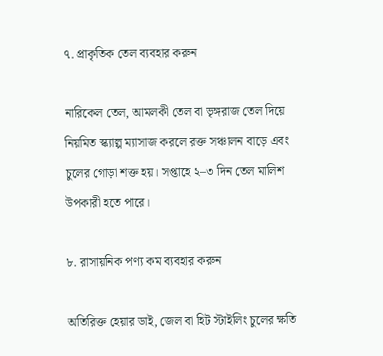৭. প্রাকৃতিক তেল ব্যবহার করুন

নারিকেল তেল, আমলকী তেল বা ভৃঙ্গরাজ তেল দিয়ে নিয়মিত স্ক্যাল্প ম্যাসাজ করলে রক্ত সঞ্চালন বাড়ে এবং চুলের গোড়া শক্ত হয়। সপ্তাহে ২–৩ দিন তেল মালিশ উপকারী হতে পারে।

৮. রাসায়নিক পণ্য কম ব্যবহার করুন

অতিরিক্ত হেয়ার ডাই, জেল বা হিট স্টাইলিং চুলের ক্ষতি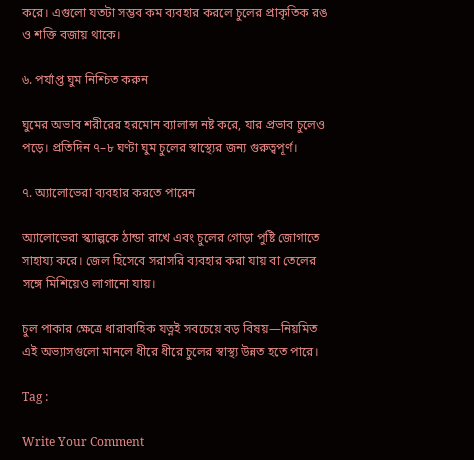করে। এগুলো যতটা সম্ভব কম ব্যবহার করলে চুলের প্রাকৃতিক রঙ ও শক্তি বজায় থাকে।

৬. পর্যাপ্ত ঘুম নিশ্চিত করুন

ঘুমের অভাব শরীরের হরমোন ব্যালান্স নষ্ট করে, যার প্রভাব চুলেও পড়ে। প্রতিদিন ৭–৮ ঘণ্টা ঘুম চুলের স্বাস্থ্যের জন্য গুরুত্বপূর্ণ।

৭. অ্যালোভেরা ব্যবহার করতে পারেন

অ্যালোভেরা স্ক্যাল্পকে ঠান্ডা রাখে এবং চুলের গোড়া পুষ্টি জোগাতে সাহায্য করে। জেল হিসেবে সরাসরি ব্যবহার করা যায় বা তেলের সঙ্গে মিশিয়েও লাগানো যায়।

চুল পাকার ক্ষেত্রে ধারাবাহিক যত্নই সবচেয়ে বড় বিষয়—নিয়মিত এই অভ্যাসগুলো মানলে ধীরে ধীরে চুলের স্বাস্থ্য উন্নত হতে পারে।

Tag :

Write Your Comment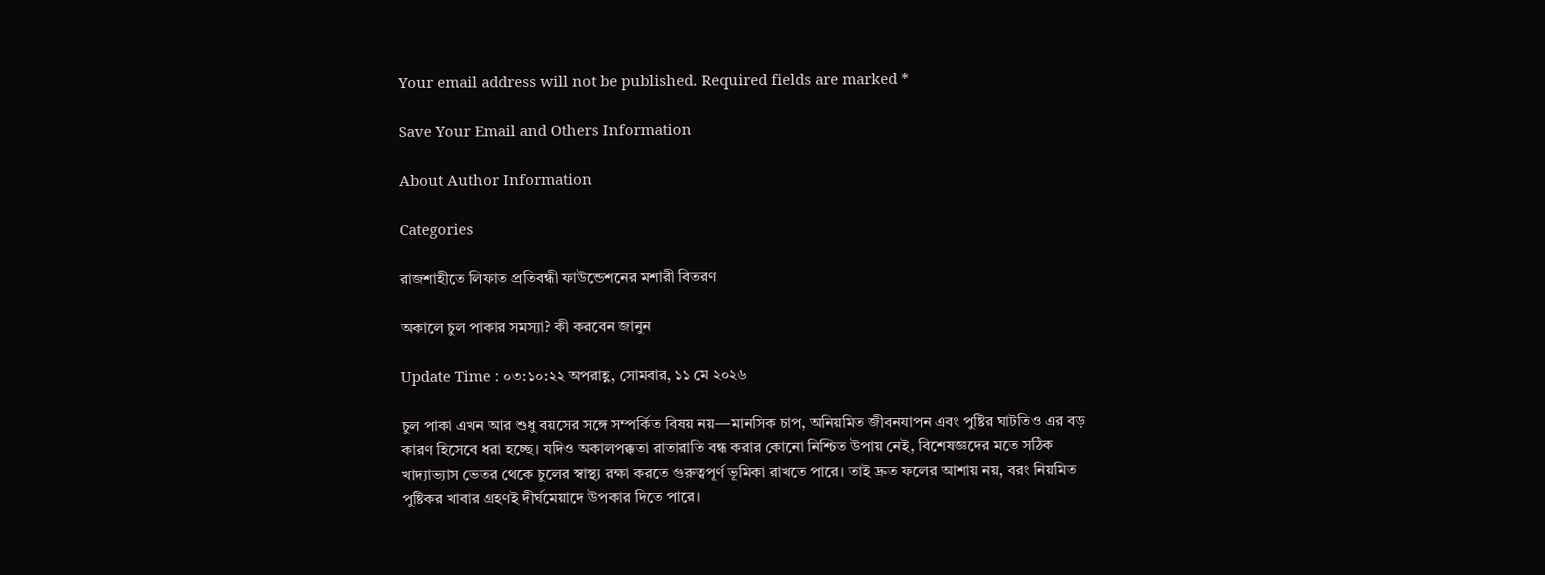Your email address will not be published. Required fields are marked *

Save Your Email and Others Information

About Author Information

Categories

রাজশাহীতে লিফাত প্রতিবন্ধী ফাউন্ডেশনের মশারী বিতরণ

অকালে চুল পাকার সমস্যা? কী করবেন জানুন

Update Time : ০৩:১০:২২ অপরাহ্ণ, সোমবার, ১১ মে ২০২৬

চুল পাকা এখন আর শুধু বয়সের সঙ্গে সম্পর্কিত বিষয় নয়—মানসিক চাপ, অনিয়মিত জীবনযাপন এবং পুষ্টির ঘাটতিও এর বড় কারণ হিসেবে ধরা হচ্ছে। যদিও অকালপক্কতা রাতারাতি বন্ধ করার কোনো নিশ্চিত উপায় নেই, বিশেষজ্ঞদের মতে সঠিক খাদ্যাভ্যাস ভেতর থেকে চুলের স্বাস্থ্য রক্ষা করতে গুরুত্বপূর্ণ ভূমিকা রাখতে পারে। তাই দ্রুত ফলের আশায় নয়, বরং নিয়মিত পুষ্টিকর খাবার গ্রহণই দীর্ঘমেয়াদে উপকার দিতে পারে।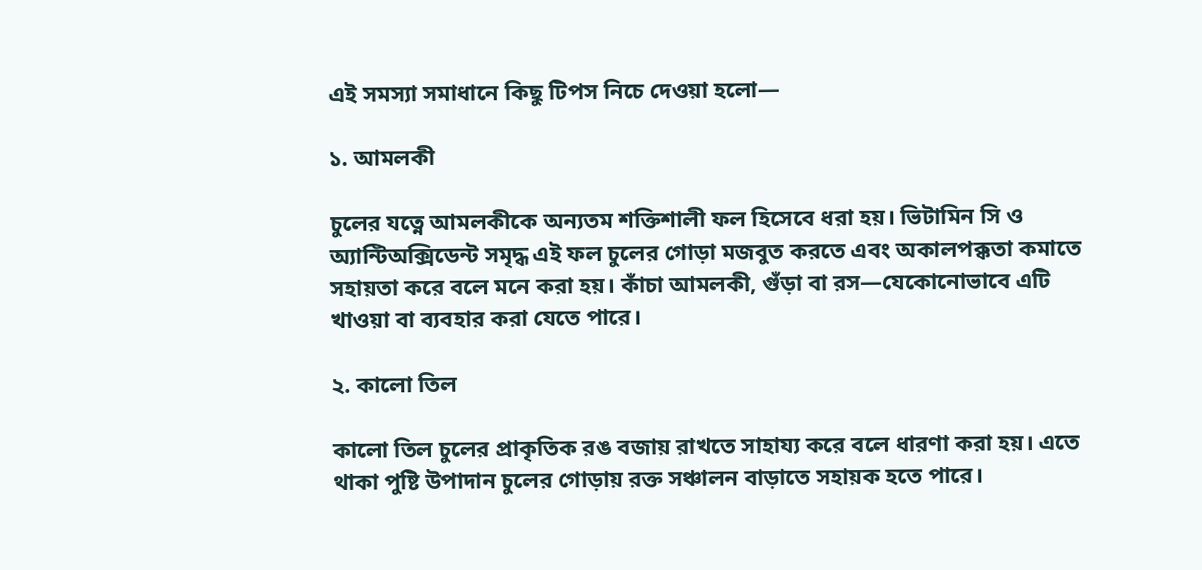এই সমস্যা সমাধানে কিছু টিপস নিচে দেওয়া হলো—

১. আমলকী

চুলের যত্নে আমলকীকে অন্যতম শক্তিশালী ফল হিসেবে ধরা হয়। ভিটামিন সি ও অ্যান্টিঅক্সিডেন্ট সমৃদ্ধ এই ফল চুলের গোড়া মজবুত করতে এবং অকালপক্কতা কমাতে সহায়তা করে বলে মনে করা হয়। কাঁচা আমলকী, গুঁড়া বা রস—যেকোনোভাবে এটি খাওয়া বা ব্যবহার করা যেতে পারে।

২. কালো তিল

কালো তিল চুলের প্রাকৃতিক রঙ বজায় রাখতে সাহায্য করে বলে ধারণা করা হয়। এতে থাকা পুষ্টি উপাদান চুলের গোড়ায় রক্ত সঞ্চালন বাড়াতে সহায়ক হতে পারে।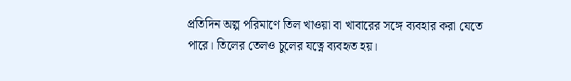প্রতিদিন অল্প পরিমাণে তিল খাওয়া বা খাবারের সঙ্গে ব্যবহার করা যেতে পারে। তিলের তেলও চুলের যত্নে ব্যবহৃত হয়।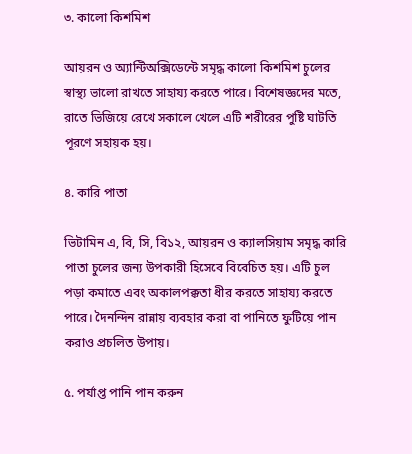৩. কালো কিশমিশ

আয়রন ও অ্যান্টিঅক্সিডেন্টে সমৃদ্ধ কালো কিশমিশ চুলের স্বাস্থ্য ভালো রাখতে সাহায্য করতে পারে। বিশেষজ্ঞদের মতে, রাতে ভিজিয়ে রেখে সকালে খেলে এটি শরীরের পুষ্টি ঘাটতি পূরণে সহায়ক হয়।

৪. কারি পাতা

ভিটামিন এ, বি, সি, বি১২, আয়রন ও ক্যালসিয়াম সমৃদ্ধ কারি পাতা চুলের জন্য উপকারী হিসেবে বিবেচিত হয়। এটি চুল পড়া কমাতে এবং অকালপক্কতা ধীর করতে সাহায্য করতে পারে। দৈনন্দিন রান্নায় ব্যবহার করা বা পানিতে ফুটিয়ে পান করাও প্রচলিত উপায়।

৫. পর্যাপ্ত পানি পান করুন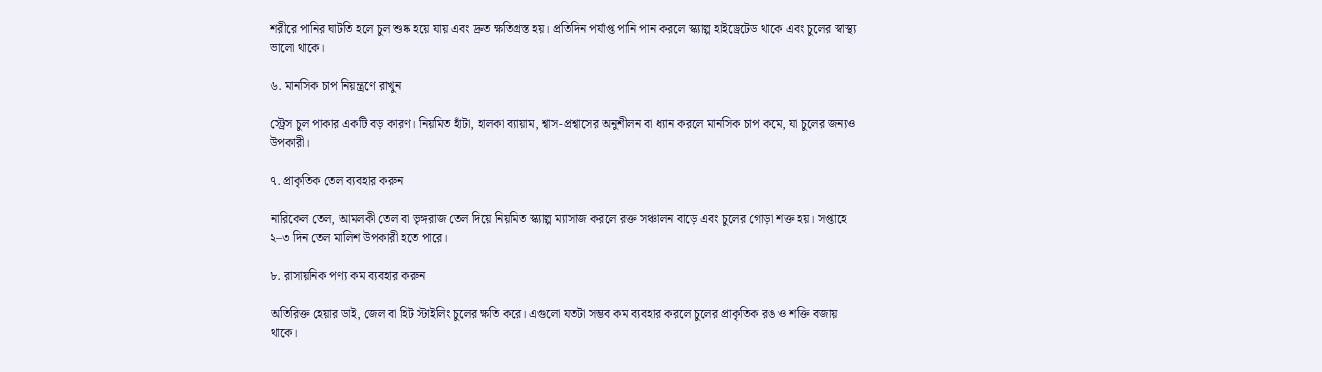শরীরে পানির ঘাটতি হলে চুল শুষ্ক হয়ে যায় এবং দ্রুত ক্ষতিগ্রস্ত হয়। প্রতিদিন পর্যাপ্ত পানি পান করলে স্ক্যাল্প হাইড্রেটেড থাকে এবং চুলের স্বাস্থ্য ভালো থাকে।

৬. মানসিক চাপ নিয়ন্ত্রণে রাখুন

স্ট্রেস চুল পাকার একটি বড় কারণ। নিয়মিত হাঁটা, হালকা ব্যায়াম, শ্বাস-প্রশ্বাসের অনুশীলন বা ধ্যান করলে মানসিক চাপ কমে, যা চুলের জন্যও উপকারী।

৭. প্রাকৃতিক তেল ব্যবহার করুন

নারিকেল তেল, আমলকী তেল বা ভৃঙ্গরাজ তেল দিয়ে নিয়মিত স্ক্যাল্প ম্যাসাজ করলে রক্ত সঞ্চালন বাড়ে এবং চুলের গোড়া শক্ত হয়। সপ্তাহে ২–৩ দিন তেল মালিশ উপকারী হতে পারে।

৮. রাসায়নিক পণ্য কম ব্যবহার করুন

অতিরিক্ত হেয়ার ডাই, জেল বা হিট স্টাইলিং চুলের ক্ষতি করে। এগুলো যতটা সম্ভব কম ব্যবহার করলে চুলের প্রাকৃতিক রঙ ও শক্তি বজায় থাকে।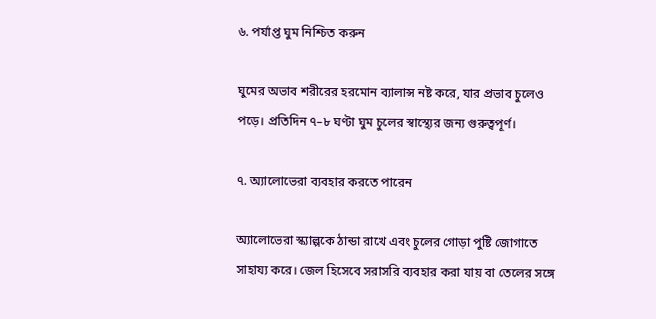৬. পর্যাপ্ত ঘুম নিশ্চিত করুন

ঘুমের অভাব শরীরের হরমোন ব্যালান্স নষ্ট করে, যার প্রভাব চুলেও পড়ে। প্রতিদিন ৭–৮ ঘণ্টা ঘুম চুলের স্বাস্থ্যের জন্য গুরুত্বপূর্ণ।

৭. অ্যালোভেরা ব্যবহার করতে পারেন

অ্যালোভেরা স্ক্যাল্পকে ঠান্ডা রাখে এবং চুলের গোড়া পুষ্টি জোগাতে সাহায্য করে। জেল হিসেবে সরাসরি ব্যবহার করা যায় বা তেলের সঙ্গে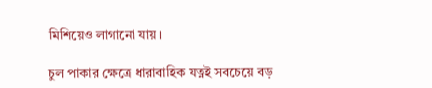মিশিয়েও লাগানো যায়।

চুল পাকার ক্ষেত্রে ধারাবাহিক যত্নই সবচেয়ে বড়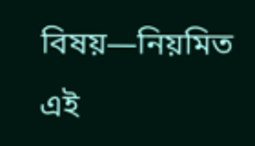বিষয়—নিয়মিত এই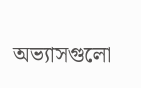অভ্যাসগুলো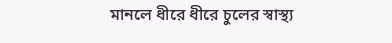মানলে ধীরে ধীরে চুলের স্বাস্থ্য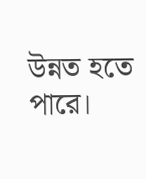উন্নত হতে পারে।